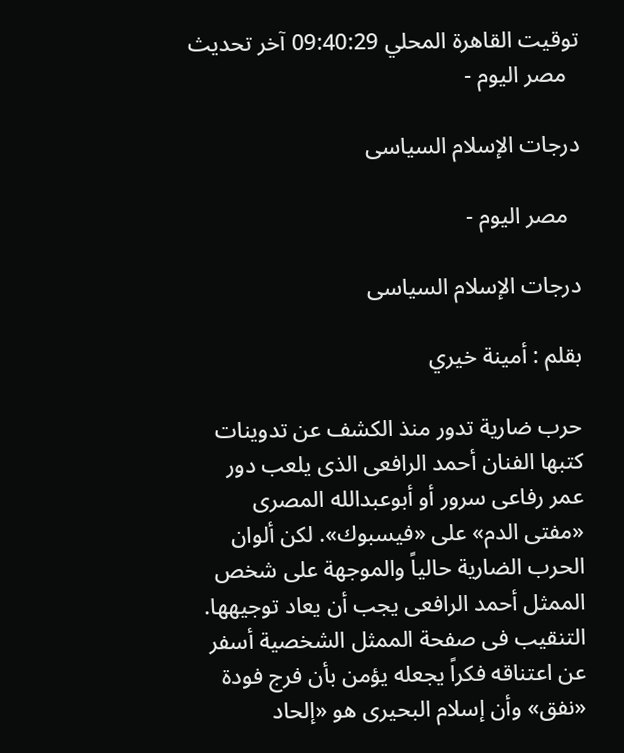توقيت القاهرة المحلي 09:40:29 آخر تحديث
  مصر اليوم -

درجات الإسلام السياسى

  مصر اليوم -

درجات الإسلام السياسى

بقلم : أمينة خيري

حرب ضارية تدور منذ الكشف عن تدوينات كتبها الفنان أحمد الرافعى الذى يلعب دور عمر رفاعى سرور أو أبوعبدالله المصرى «مفتى الدم» على «فيسبوك». لكن ألوان الحرب الضارية حالياً والموجهة على شخص الممثل أحمد الرافعى يجب أن يعاد توجيهها. التنقيب فى صفحة الممثل الشخصية أسفر عن اعتناقه فكراً يجعله يؤمن بأن فرج فودة «نفق» وأن إسلام البحيرى هو «إلحاد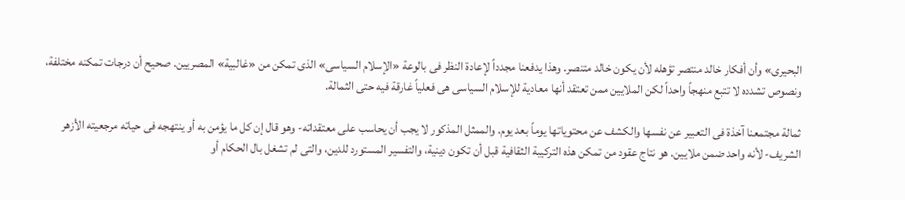البحيرى» وأن أفكار خالد منتصر تؤهله لأن يكون خالد متنصر. وهذا يدفعنا مجدداً لإعادة النظر فى بالوعة «الإسلام السياسى» الذى تمكن من «غالبية» المصريين. صحيح أن درجات تمكنه مختلفة، ونصوص تشدده لا تتبع منهجاً واحداً لكن الملايين ممن تعتقد أنها معادية للإسلام السياسى هى فعلياً غارقة فيه حتى الثمالة.

ثمالة مجتمعنا آخذة فى التعبير عن نفسها والكشف عن محتوياتها يوماً بعد يوم. والممثل المذكور لا يجب أن يحاسب على معتقداته- وهو قال إن كل ما يؤمن به أو ينتهجه فى حياته مرجعيته الأزهر الشريف- لأنه واحد ضمن ملايين. هو نتاج عقود من تمكن هذه التركيبة الثقافية قبل أن تكون دينية، والتفسير المستورد للدين، والتى لم تشغل بال الحكام أو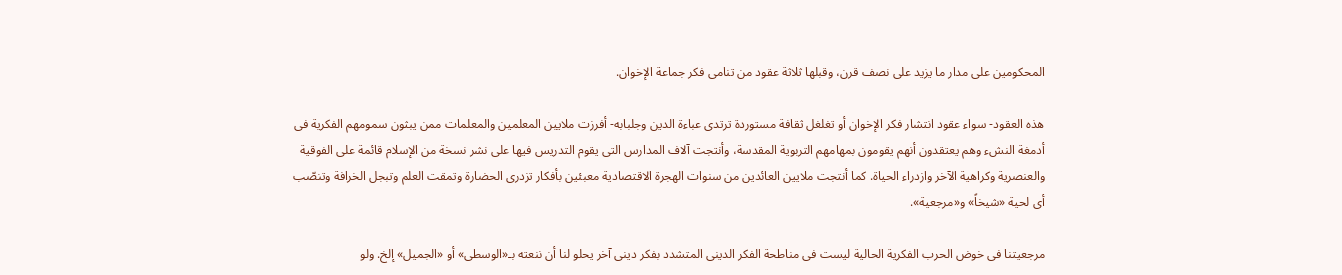المحكومين على مدار ما يزيد على نصف قرن، وقبلها ثلاثة عقود من تنامى فكر جماعة الإخوان.

هذه العقود- سواء عقود انتشار فكر الإخوان أو تغلغل ثقافة مستوردة ترتدى عباءة الدين وجلبابه- أفرزت ملايين المعلمين والمعلمات ممن يبثون سمومهم الفكرية فى أدمغة النشء وهم يعتقدون أنهم يقومون بمهامهم التربوية المقدسة، وأنتجت آلاف المدارس التى يقوم التدريس فيها على نشر نسخة من الإسلام قائمة على الفوقية والعنصرية وكراهية الآخر وازدراء الحياة. كما أنتجت ملايين العائدين من سنوات الهجرة الاقتصادية معبئين بأفكار تزدرى الحضارة وتمقت العلم وتبجل الخرافة وتنصّب أى لحية «شيخاً» و«مرجعية».

مرجعيتنا فى خوض الحرب الفكرية الحالية ليست فى مناطحة الفكر الدينى المتشدد بفكر دينى آخر يحلو لنا أن ننعته بـ«الوسطى» أو «الجميل» إلخ. ولو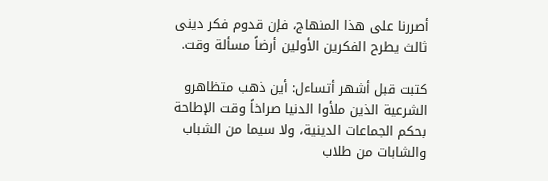أصررنا على هذا المنهاج، فإن قدوم فكر دينى ثالث يطرح الفكرين الأولين أرضاً مسألة وقت.

كتبت قبل أشهر أتساءل: أين ذهب متظاهرو الشرعية الذين ملأوا الدنيا صراخاً وقت الإطاحة بحكم الجماعات الدينية، ولا سيما من الشباب والشابات من طلاب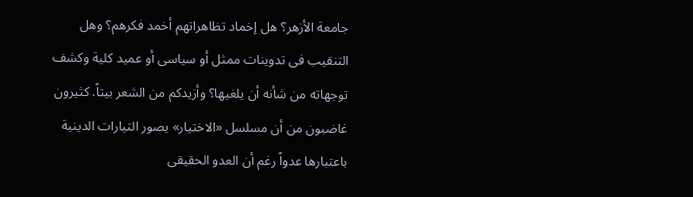جامعة الأزهر؟ هل إخماد تظاهراتهم أخمد فكرهم؟ وهل التنقيب فى تدوينات ممثل أو سياسى أو عميد كلية وكشف توجهاته من شأنه أن يلغيها؟ وأزيدكم من الشعر بيتاً. كثيرون غاضبون من أن مسلسل «الاختيار» يصور التيارات الدينية باعتبارها عدواً رغم أن العدو الحقيقى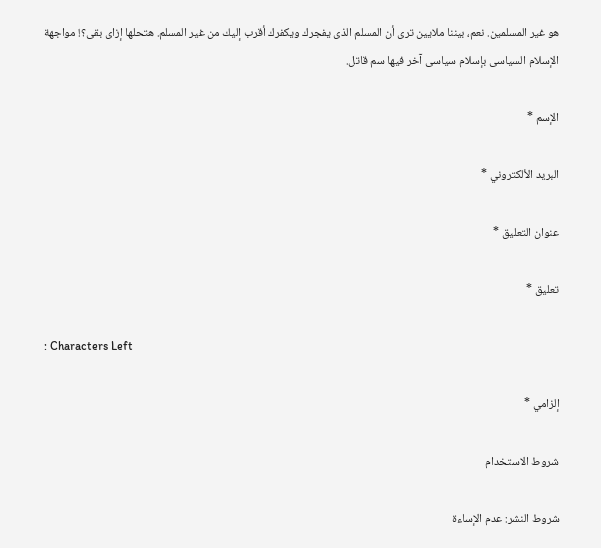هو غير المسلمين. نعم، بيننا ملايين ترى أن المسلم الذى يفجرك ويكفرك أقرب إليك من غير المسلم. هتحلها إزاى بقى؟! مواجهة الإسلام السياسى بإسلام سياسى آخر فيها سم قاتل.

الإسم *

البريد الألكتروني *

عنوان التعليق *

تعليق *

: Characters Left

إلزامي *

شروط الاستخدام

شروط النشر: عدم الإساءة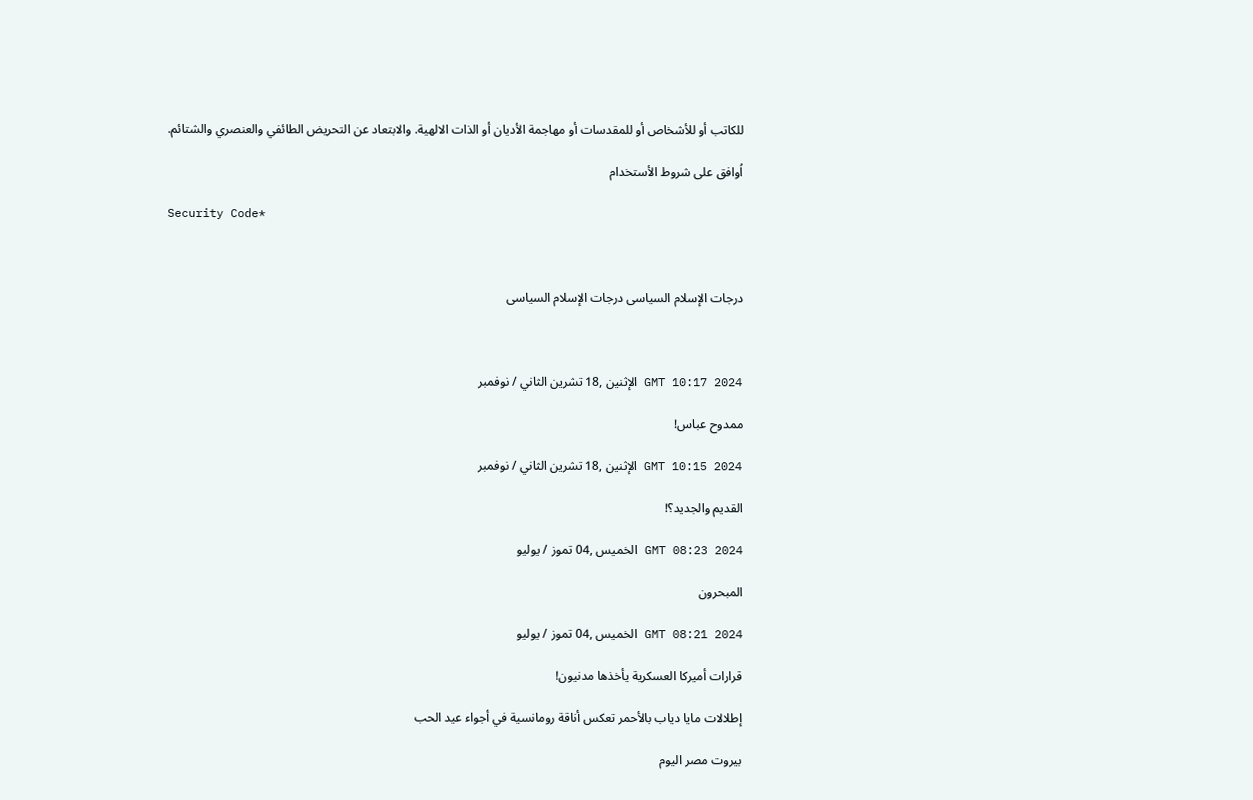للكاتب أو للأشخاص أو للمقدسات أو مهاجمة الأديان أو الذات الالهية. والابتعاد عن التحريض الطائفي والعنصري والشتائم.

اُوافق على شروط الأستخدام

Security Code*



درجات الإسلام السياسى درجات الإسلام السياسى



GMT 10:17 2024 الإثنين ,18 تشرين الثاني / نوفمبر

ممدوح عباس!

GMT 10:15 2024 الإثنين ,18 تشرين الثاني / نوفمبر

القديم والجديد؟!

GMT 08:23 2024 الخميس ,04 تموز / يوليو

المبحرون

GMT 08:21 2024 الخميس ,04 تموز / يوليو

قرارات أميركا العسكرية يأخذها مدنيون!

إطلالات مايا دياب بالأحمر تعكس أناقة رومانسية في أجواء عيد الحب

بيروت مصر اليوم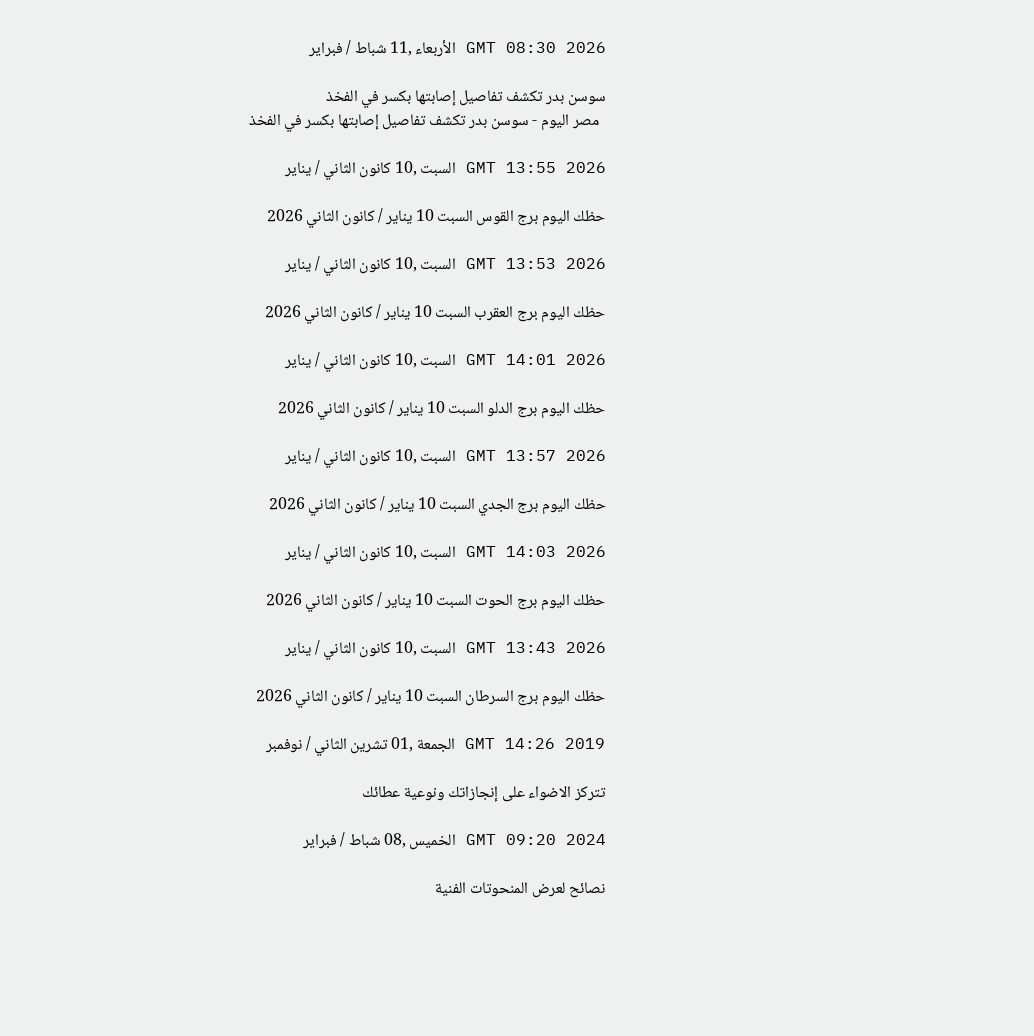GMT 08:30 2026 الأربعاء ,11 شباط / فبراير

سوسن بدر تكشف تفاصيل إصابتها بكسر في الفخذ
  مصر اليوم - سوسن بدر تكشف تفاصيل إصابتها بكسر في الفخذ

GMT 13:55 2026 السبت ,10 كانون الثاني / يناير

حظك اليوم برج القوس السبت 10 يناير / كانون الثاني 2026

GMT 13:53 2026 السبت ,10 كانون الثاني / يناير

حظك اليوم برج العقرب السبت 10 يناير / كانون الثاني 2026

GMT 14:01 2026 السبت ,10 كانون الثاني / يناير

حظك اليوم برج الدلو السبت 10 يناير / كانون الثاني 2026

GMT 13:57 2026 السبت ,10 كانون الثاني / يناير

حظك اليوم برج الجدي السبت 10 يناير / كانون الثاني 2026

GMT 14:03 2026 السبت ,10 كانون الثاني / يناير

حظك اليوم برج الحوت السبت 10 يناير / كانون الثاني 2026

GMT 13:43 2026 السبت ,10 كانون الثاني / يناير

حظك اليوم برج السرطان السبت 10 يناير / كانون الثاني 2026

GMT 14:26 2019 الجمعة ,01 تشرين الثاني / نوفمبر

تتركز الاضواء على إنجازاتك ونوعية عطائك

GMT 09:20 2024 الخميس ,08 شباط / فبراير

نصائح لعرض المنحوتات الفنية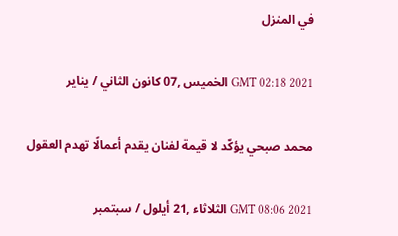في المنزل

GMT 02:18 2021 الخميس ,07 كانون الثاني / يناير

محمد صبحي يؤكّد لا قيمة لفنان يقدم أعمالًا تهدم العقول

GMT 08:06 2021 الثلاثاء ,21 أيلول / سبتمبر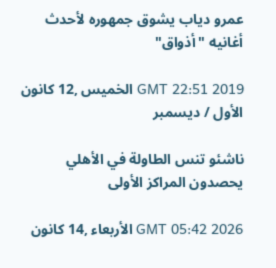عمرو دياب يشوق جمهوره لأحدث أغانيه "أذواق"

GMT 22:51 2019 الخميس ,12 كانون الأول / ديسمبر

ناشئو تنس الطاولة في الأهلي يحصدون المراكز الأولى

GMT 05:42 2026 الأربعاء ,14 كانون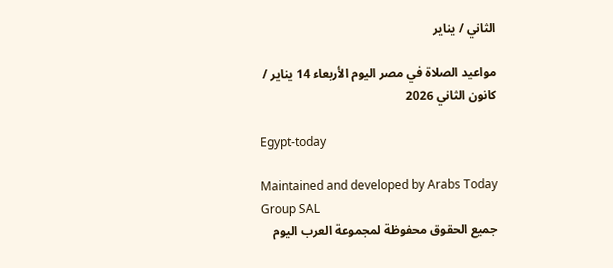الثاني / يناير

مواعيد الصلاة في مصر اليوم الأربعاء 14 يناير / كانون الثاني 2026

Egypt-today

Maintained and developed by Arabs Today Group SAL
جميع الحقوق محفوظة لمجموعة العرب اليوم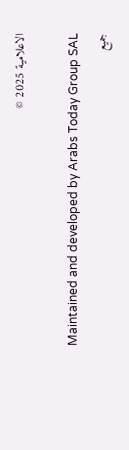الاعلامية 2025 ©

Maintained and developed by Arabs Today Group SAL
جميع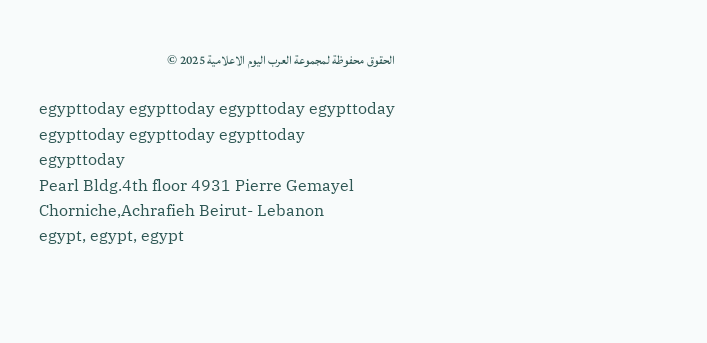الحقوق محفوظة لمجموعة العرب اليوم الاعلامية 2025 ©

egypttoday egypttoday egypttoday egypttoday
egypttoday egypttoday egypttoday
egypttoday
Pearl Bldg.4th floor 4931 Pierre Gemayel Chorniche,Achrafieh Beirut- Lebanon
egypt, egypt, egypt